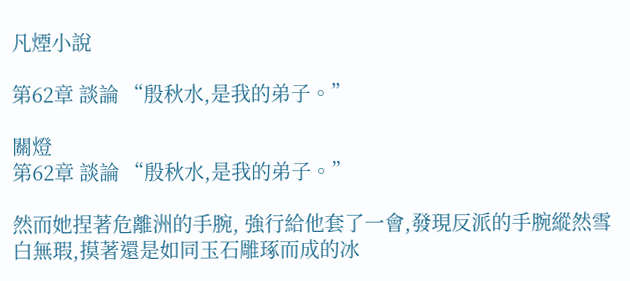凡煙小說

第62章 談論 “殷秋水,是我的弟子。”

關燈
第62章 談論 “殷秋水,是我的弟子。”

然而她捏著危離洲的手腕, 強行給他套了一會,發現反派的手腕縱然雪白無瑕,摸著還是如同玉石雕琢而成的冰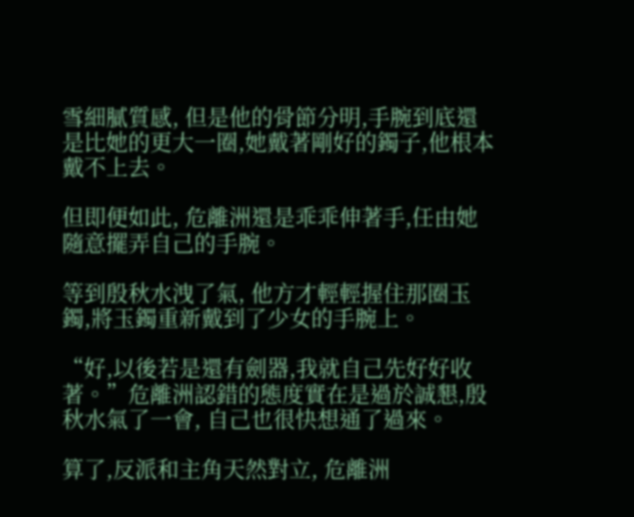雪細膩質感, 但是他的骨節分明,手腕到底還是比她的更大一圈,她戴著剛好的鐲子,他根本戴不上去。

但即便如此, 危離洲還是乖乖伸著手,任由她隨意擺弄自己的手腕。

等到殷秋水洩了氣, 他方才輕輕握住那圈玉鐲,將玉鐲重新戴到了少女的手腕上。

“好,以後若是還有劍器,我就自己先好好收著。”危離洲認錯的態度實在是過於誠懇,殷秋水氣了一會, 自己也很快想通了過來。

算了,反派和主角天然對立, 危離洲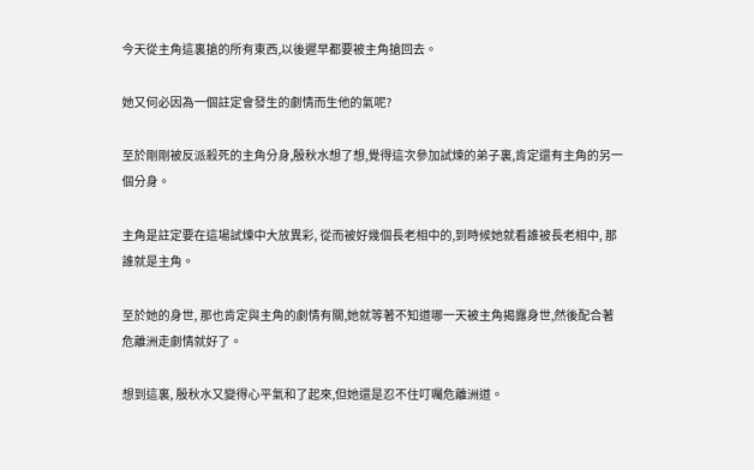今天從主角這裏搶的所有東西,以後遲早都要被主角搶回去。

她又何必因為一個註定會發生的劇情而生他的氣呢?

至於剛剛被反派殺死的主角分身,殷秋水想了想,覺得這次參加試煉的弟子裏,肯定還有主角的另一個分身。

主角是註定要在這場試煉中大放異彩, 從而被好幾個長老相中的,到時候她就看誰被長老相中, 那誰就是主角。

至於她的身世, 那也肯定與主角的劇情有關,她就等著不知道哪一天被主角揭露身世,然後配合著危離洲走劇情就好了。

想到這裏, 殷秋水又變得心平氣和了起來,但她還是忍不住叮囑危離洲道。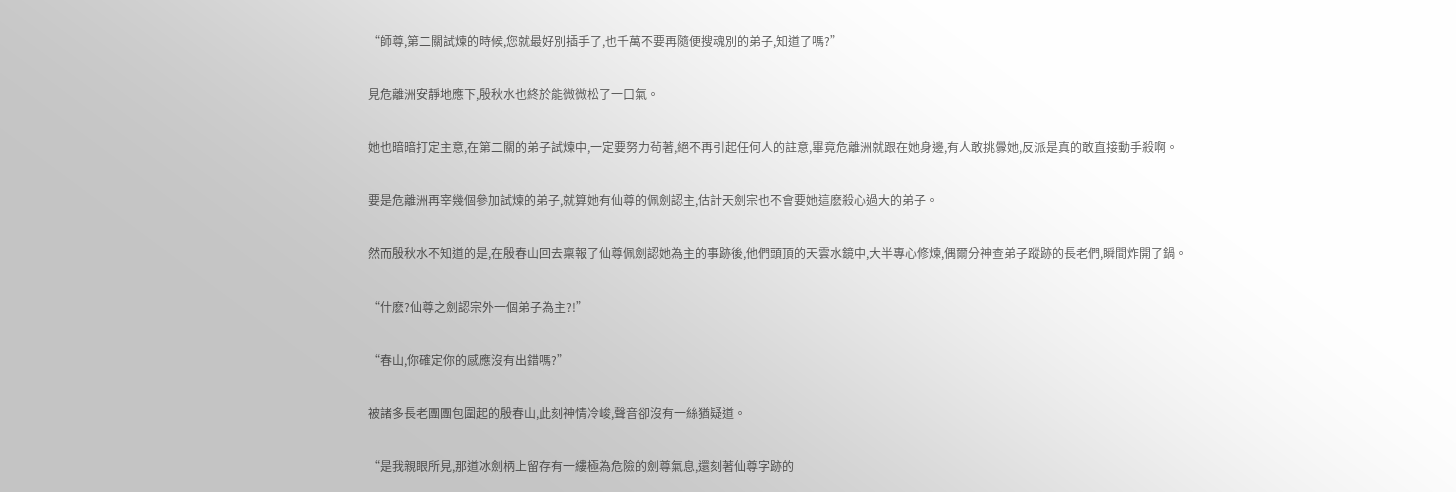“師尊,第二關試煉的時候,您就最好別插手了,也千萬不要再隨便搜魂別的弟子,知道了嗎?”

見危離洲安靜地應下,殷秋水也終於能微微松了一口氣。

她也暗暗打定主意,在第二關的弟子試煉中,一定要努力茍著,絕不再引起任何人的註意,畢竟危離洲就跟在她身邊,有人敢挑釁她,反派是真的敢直接動手殺啊。

要是危離洲再宰幾個參加試煉的弟子,就算她有仙尊的佩劍認主,估計天劍宗也不會要她這麽殺心過大的弟子。

然而殷秋水不知道的是,在殷春山回去稟報了仙尊佩劍認她為主的事跡後,他們頭頂的天雲水鏡中,大半專心修煉,偶爾分神查弟子蹤跡的長老們,瞬間炸開了鍋。

“什麽?仙尊之劍認宗外一個弟子為主?!”

“春山,你確定你的感應沒有出錯嗎?”

被諸多長老團團包圍起的殷春山,此刻神情冷峻,聲音卻沒有一絲猶疑道。

“是我親眼所見,那道冰劍柄上留存有一縷極為危險的劍尊氣息,還刻著仙尊字跡的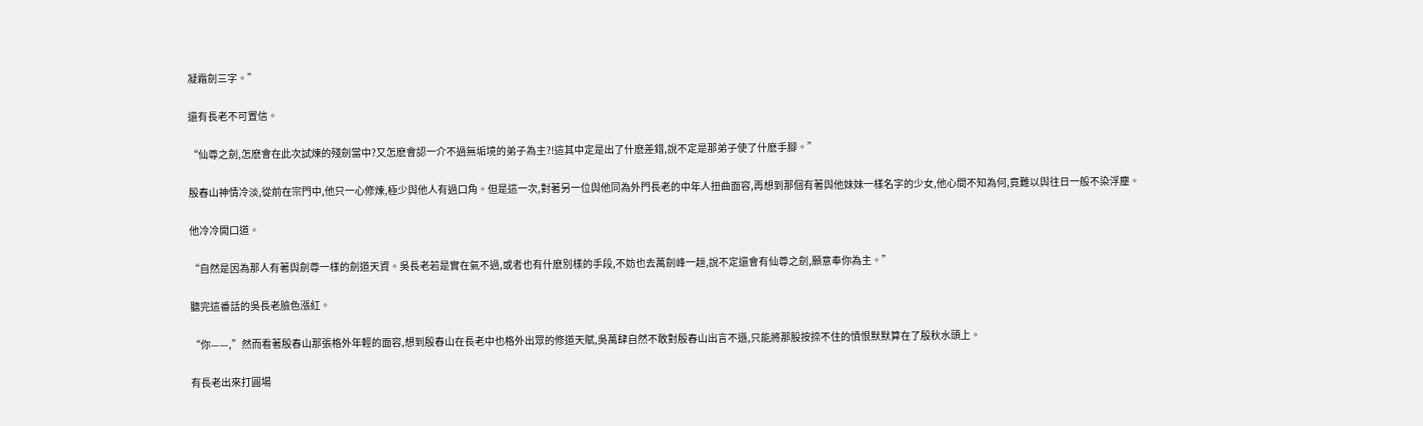凝霜劍三字。”

還有長老不可置信。

“仙尊之劍,怎麽會在此次試煉的殘劍當中?又怎麽會認一介不過無垢境的弟子為主?!這其中定是出了什麽差錯,說不定是那弟子使了什麽手腳。”

殷春山神情冷淡,從前在宗門中,他只一心修煉,極少與他人有過口角。但是這一次,對著另一位與他同為外門長老的中年人扭曲面容,再想到那個有著與他妹妹一樣名字的少女,他心間不知為何,竟難以與往日一般不染浮塵。

他冷冷開口道。

“自然是因為那人有著與劍尊一樣的劍道天資。吳長老若是實在氣不過,或者也有什麽別樣的手段,不妨也去萬劍峰一趟,說不定還會有仙尊之劍,願意奉你為主。”

聽完這番話的吳長老臉色漲紅。

“你——,”然而看著殷春山那張格外年輕的面容,想到殷春山在長老中也格外出眾的修道天賦,吳萬肆自然不敢對殷春山出言不遜,只能將那股按捺不住的憤恨默默算在了殷秋水頭上。

有長老出來打圓場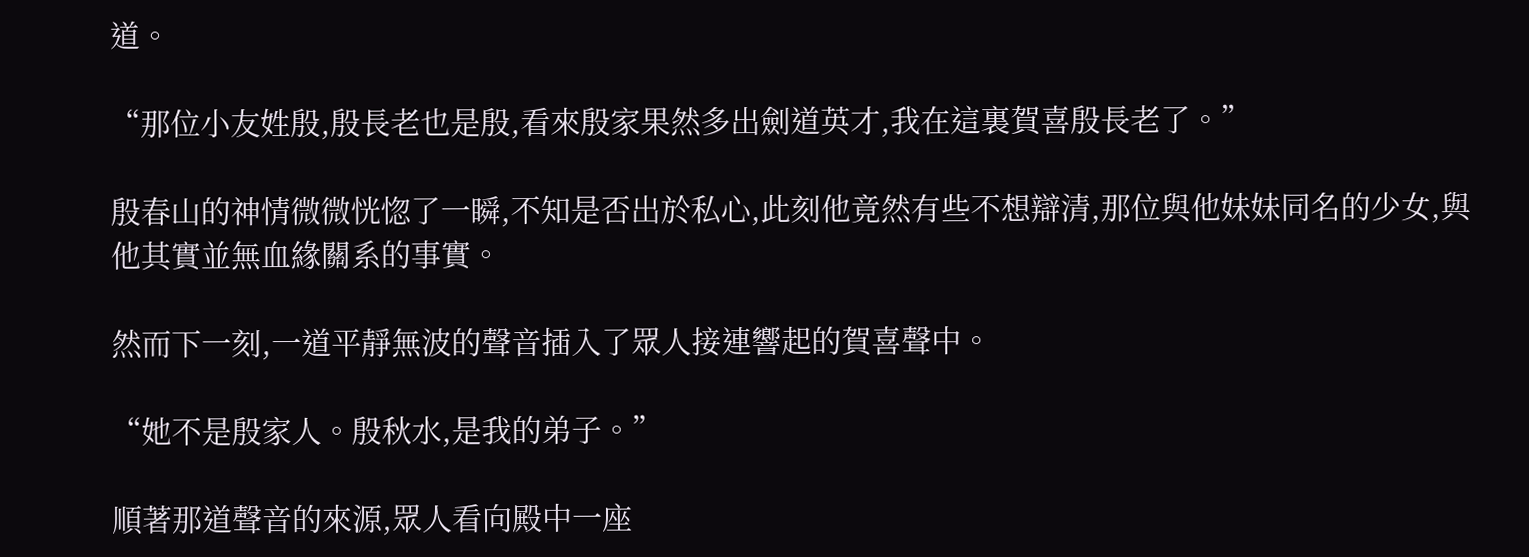道。

“那位小友姓殷,殷長老也是殷,看來殷家果然多出劍道英才,我在這裏賀喜殷長老了。”

殷春山的神情微微恍惚了一瞬,不知是否出於私心,此刻他竟然有些不想辯清,那位與他妹妹同名的少女,與他其實並無血緣關系的事實。

然而下一刻,一道平靜無波的聲音插入了眾人接連響起的賀喜聲中。

“她不是殷家人。殷秋水,是我的弟子。”

順著那道聲音的來源,眾人看向殿中一座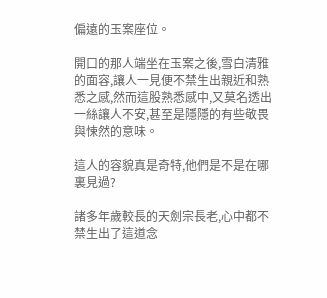偏遠的玉案座位。

開口的那人端坐在玉案之後,雪白清雅的面容,讓人一見便不禁生出親近和熟悉之感,然而這股熟悉感中,又莫名透出一絲讓人不安,甚至是隱隱的有些敬畏與悚然的意味。

這人的容貌真是奇特,他們是不是在哪裏見過?

諸多年歲較長的天劍宗長老,心中都不禁生出了這道念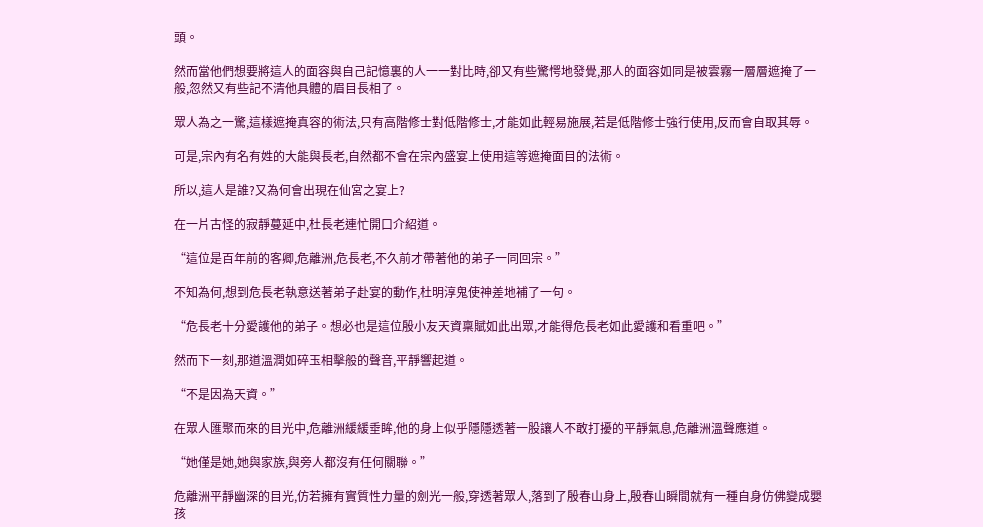頭。

然而當他們想要將這人的面容與自己記憶裏的人一一對比時,卻又有些驚愕地發覺,那人的面容如同是被雲霧一層層遮掩了一般,忽然又有些記不清他具體的眉目長相了。

眾人為之一驚,這樣遮掩真容的術法,只有高階修士對低階修士,才能如此輕易施展,若是低階修士強行使用,反而會自取其辱。

可是,宗內有名有姓的大能與長老,自然都不會在宗內盛宴上使用這等遮掩面目的法術。

所以,這人是誰?又為何會出現在仙宮之宴上?

在一片古怪的寂靜蔓延中,杜長老連忙開口介紹道。

“這位是百年前的客卿,危離洲,危長老,不久前才帶著他的弟子一同回宗。”

不知為何,想到危長老執意送著弟子赴宴的動作,杜明淳鬼使神差地補了一句。

“危長老十分愛護他的弟子。想必也是這位殷小友天資稟賦如此出眾,才能得危長老如此愛護和看重吧。”

然而下一刻,那道溫潤如碎玉相擊般的聲音,平靜響起道。

“不是因為天資。”

在眾人匯聚而來的目光中,危離洲緩緩垂眸,他的身上似乎隱隱透著一股讓人不敢打擾的平靜氣息,危離洲溫聲應道。

“她僅是她,她與家族,與旁人都沒有任何關聯。”

危離洲平靜幽深的目光,仿若擁有實質性力量的劍光一般,穿透著眾人,落到了殷春山身上,殷春山瞬間就有一種自身仿佛變成嬰孩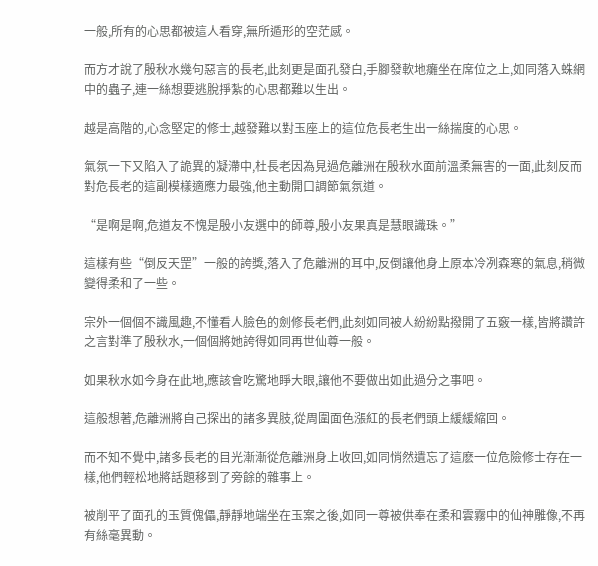一般,所有的心思都被這人看穿,無所遁形的空茫感。

而方才說了殷秋水幾句惡言的長老,此刻更是面孔發白,手腳發軟地癱坐在席位之上,如同落入蛛網中的蟲子,連一絲想要逃脫掙紮的心思都難以生出。

越是高階的,心念堅定的修士,越發難以對玉座上的這位危長老生出一絲揣度的心思。

氣氛一下又陷入了詭異的凝滯中,杜長老因為見過危離洲在殷秋水面前溫柔無害的一面,此刻反而對危長老的這副模樣適應力最強,他主動開口調節氣氛道。

“是啊是啊,危道友不愧是殷小友選中的師尊,殷小友果真是慧眼識珠。”

這樣有些“倒反天罡”一般的誇獎,落入了危離洲的耳中,反倒讓他身上原本冷冽森寒的氣息,稍微變得柔和了一些。

宗外一個個不識風趣,不懂看人臉色的劍修長老們,此刻如同被人紛紛點撥開了五竅一樣,皆將讚許之言對準了殷秋水,一個個將她誇得如同再世仙尊一般。

如果秋水如今身在此地,應該會吃驚地睜大眼,讓他不要做出如此過分之事吧。

這般想著,危離洲將自己探出的諸多異肢,從周圍面色漲紅的長老們頭上緩緩縮回。

而不知不覺中,諸多長老的目光漸漸從危離洲身上收回,如同悄然遺忘了這麽一位危險修士存在一樣,他們輕松地將話題移到了旁餘的雜事上。

被削平了面孔的玉質傀儡,靜靜地端坐在玉案之後,如同一尊被供奉在柔和雲霧中的仙神雕像,不再有絲毫異動。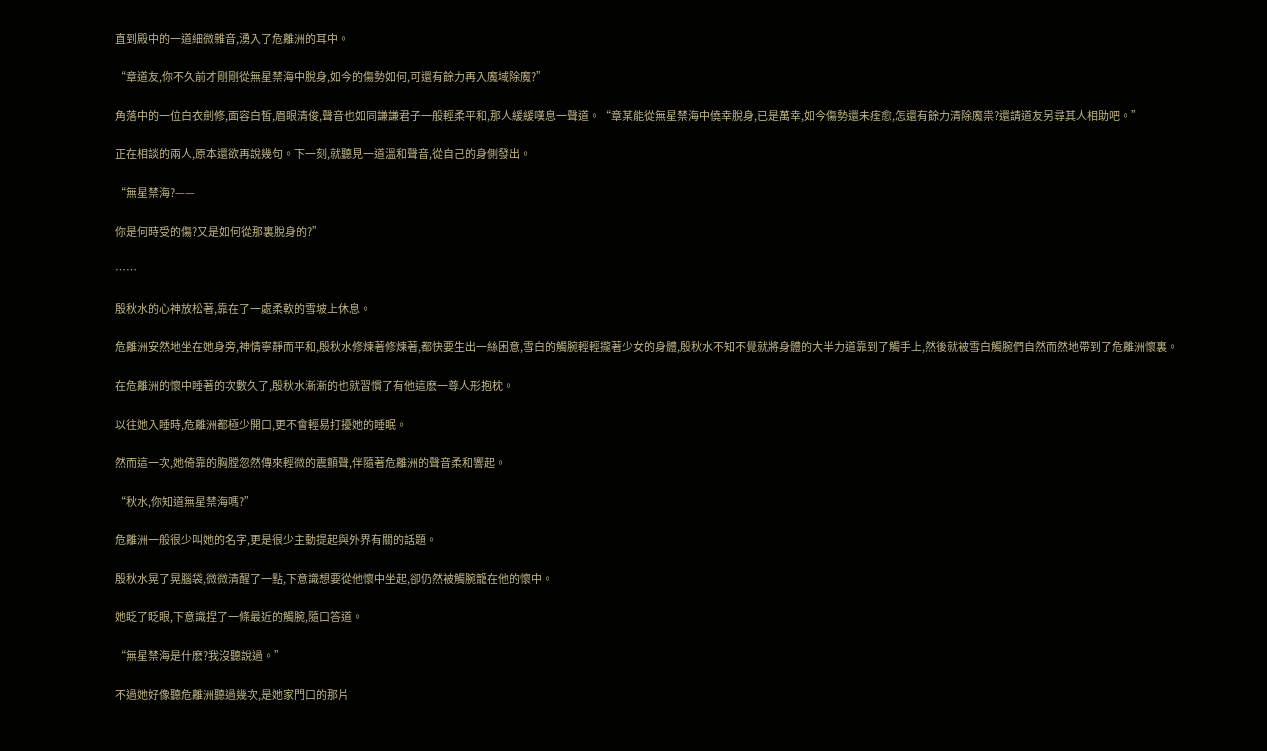直到殿中的一道細微雜音,湧入了危離洲的耳中。

“章道友,你不久前才剛剛從無星禁海中脫身,如今的傷勢如何,可還有餘力再入魔域除魔?”

角落中的一位白衣劍修,面容白皙,眉眼清俊,聲音也如同謙謙君子一般輕柔平和,那人緩緩嘆息一聲道。“章某能從無星禁海中僥幸脫身,已是萬幸,如今傷勢還未痊愈,怎還有餘力清除魔祟?還請道友另尋其人相助吧。”

正在相談的兩人,原本還欲再說幾句。下一刻,就聽見一道溫和聲音,從自己的身側發出。

“無星禁海?——

你是何時受的傷?又是如何從那裏脫身的?”

……

殷秋水的心神放松著,靠在了一處柔軟的雪坡上休息。

危離洲安然地坐在她身旁,神情寧靜而平和,殷秋水修煉著修煉著,都快要生出一絲困意,雪白的觸腕輕輕攏著少女的身體,殷秋水不知不覺就將身體的大半力道靠到了觸手上,然後就被雪白觸腕們自然而然地帶到了危離洲懷裏。

在危離洲的懷中睡著的次數久了,殷秋水漸漸的也就習慣了有他這麽一尊人形抱枕。

以往她入睡時,危離洲都極少開口,更不會輕易打擾她的睡眠。

然而這一次,她倚靠的胸膛忽然傳來輕微的震顫聲,伴隨著危離洲的聲音柔和響起。

“秋水,你知道無星禁海嗎?”

危離洲一般很少叫她的名字,更是很少主動提起與外界有關的話題。

殷秋水晃了晃腦袋,微微清醒了一點,下意識想要從他懷中坐起,卻仍然被觸腕籠在他的懷中。

她眨了眨眼,下意識捏了一條最近的觸腕,隨口答道。

“無星禁海是什麽?我沒聽說過。”

不過她好像聽危離洲聽過幾次,是她家門口的那片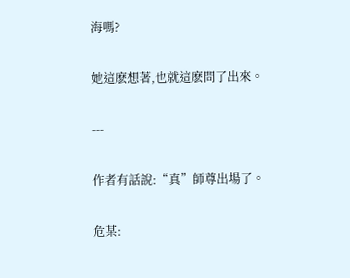海嗎?

她這麽想著,也就這麽問了出來。

---

作者有話說:“真”師尊出場了。

危某: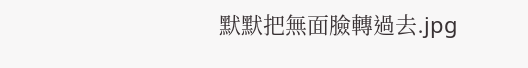默默把無面臉轉過去.jpg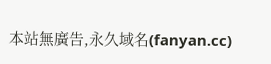本站無廣告,永久域名(fanyan.cc)